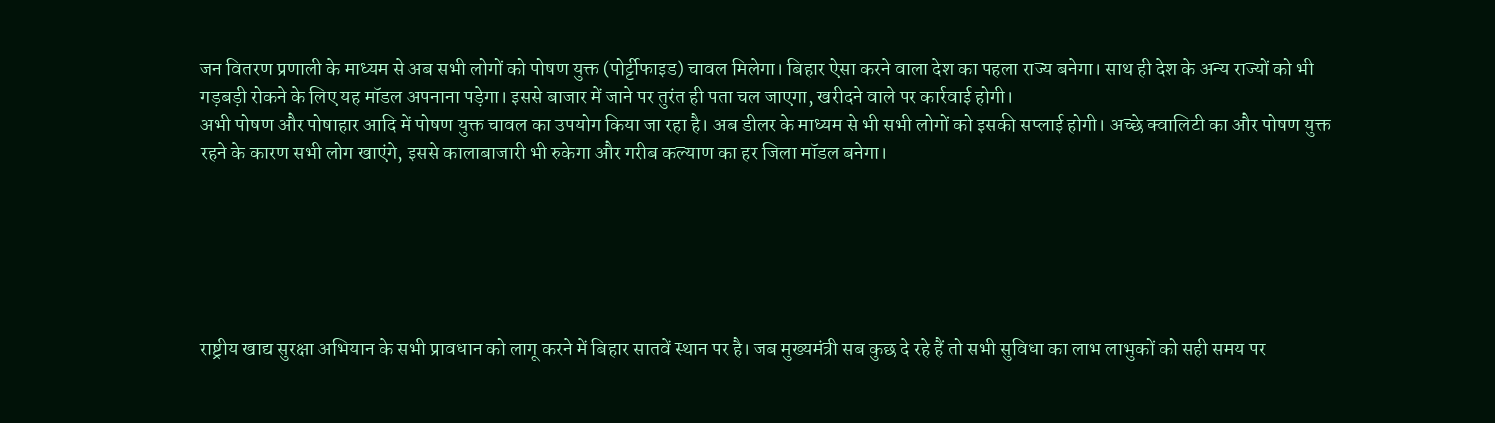जन वितरण प्रणाली के माध्यम से अब सभी लोगों को पोषण युक्त (पोर्ट्टीफाइड) चावल मिलेगा। बिहार ऐसा करने वाला देश का पहला राज्य बनेगा। साथ ही देश के अन्य राज्यों को भी गड़बड़ी रोकने के लिए यह मॉडल अपनाना पड़ेगा। इससे बाजार में जाने पर तुरंत ही पता चल जाएगा, खरीदने वाले पर कार्रवाई होगी।
अभी पोषण और पोषाहार आदि में पोषण युक्त चावल का उपयोग किया जा रहा है। अब डीलर के माध्यम से भी सभी लोगों को इसकी सप्लाई होगी। अच्छे क्वालिटी का और पोषण युक्त रहने के कारण सभी लोग खाएंगे, इससे कालाबाजारी भी रुकेगा और गरीब कल्याण का हर जिला मॉडल बनेगा।






राष्ट्रीय खाद्य सुरक्षा अभियान के सभी प्रावधान को लागू करने में बिहार सातवें स्थान पर है। जब मुख्यमंत्री सब कुछ दे रहे हैं तो सभी सुविधा का लाभ लाभुकों को सही समय पर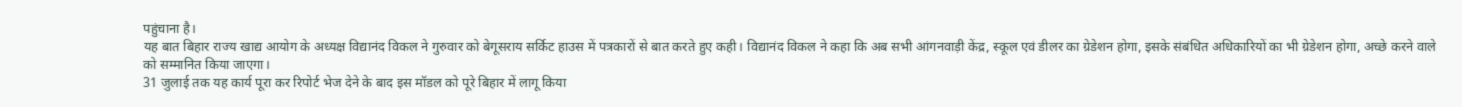पहुंचाना है।
यह बात बिहार राज्य खाद्य आयोग के अध्यक्ष विद्यानंद विकल ने गुरुवार को बेगूसराय सर्किट हाउस में पत्रकारों से बात करते हुए कही। विद्यानंद विकल ने कहा कि अब सभी आंगनवाड़ी केंद्र, स्कूल एवं डीलर का ग्रेडेशन होगा, इसके संबंधित अधिकारियों का भी ग्रेडेशन होगा, अच्छे करने वाले को सम्मानित किया जाएगा।
31 जुलाई तक यह कार्य पूरा कर रिपोर्ट भेज देने के बाद इस मॉडल को पूरे बिहार में लागू किया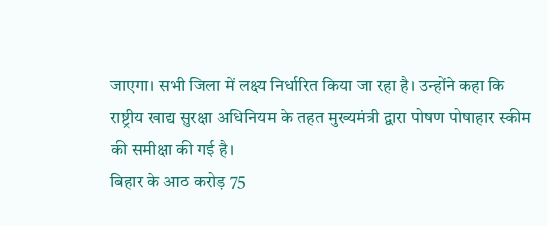जाएगा। सभी जिला में लक्ष्य निर्धारित किया जा रहा है। उन्होंने कहा कि राष्ट्रीय खाद्य सुरक्षा अधिनियम के तहत मुख्यमंत्री द्वारा पोषण पोषाहार स्कीम की समीक्षा की गई है।
बिहार के आठ करोड़ 75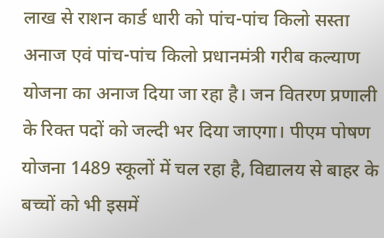लाख से राशन कार्ड धारी को पांच-पांच किलो सस्ता अनाज एवं पांच-पांच किलो प्रधानमंत्री गरीब कल्याण योजना का अनाज दिया जा रहा है। जन वितरण प्रणाली के रिक्त पदों को जल्दी भर दिया जाएगा। पीएम पोषण योजना 1489 स्कूलों में चल रहा है, विद्यालय से बाहर के बच्चों को भी इसमें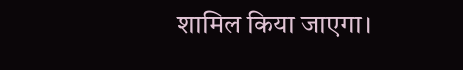शामिल किया जाएगा।